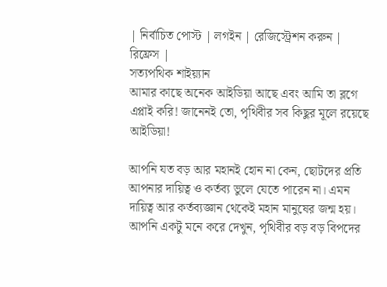| নির্বাচিত পোস্ট | লগইন | রেজিস্ট্রেশন করুন | রিফ্রেস |
সত্যপথিক শাইয়্যান
আমার কাছে অনেক আইডিয়া আছে এবং আমি তা ব্লগে এপ্লাই করি! জানেনই তো, পৃথিবীর সব কিছুর মূলে রয়েছে আইডিয়া!

আপনি যত বড় আর মহানই হোন না কেন, ছোটদের প্রতি আপনার দায়িত্ব ও কর্তব্য ভুলে যেতে পারেন না। এমন দায়িত্ব আর কর্তব্যজ্ঞান থেকেই মহান মানুষের জন্ম হয়। আপনি একটু মনে করে দেখুন, পৃথিবীর বড় বড় বিপদের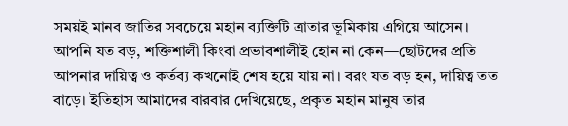সময়ই মানব জাতির সবচেয়ে মহান ব্যক্তিটি ত্রাতার ভূমিকায় এগিয়ে আসেন।
আপনি যত বড়, শক্তিশালী কিংবা প্রভাবশালীই হোন না কেন—ছোটদের প্রতি আপনার দায়িত্ব ও কর্তব্য কখনোই শেষ হয়ে যায় না। বরং যত বড় হন, দায়িত্ব তত বাড়ে। ইতিহাস আমাদের বারবার দেখিয়েছে, প্রকৃত মহান মানুষ তার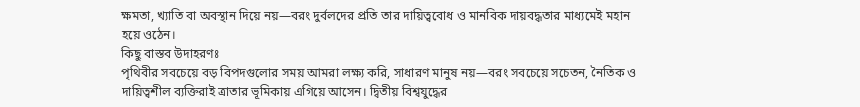ক্ষমতা, খ্যাতি বা অবস্থান দিয়ে নয়—বরং দুর্বলদের প্রতি তার দায়িত্ববোধ ও মানবিক দায়বদ্ধতার মাধ্যমেই মহান হয়ে ওঠেন।
কিছু বাস্তব উদাহরণঃ
পৃথিবীর সবচেয়ে বড় বিপদগুলোর সময় আমরা লক্ষ্য করি, সাধারণ মানুষ নয়—বরং সবচেয়ে সচেতন, নৈতিক ও দায়িত্বশীল ব্যক্তিরাই ত্রাতার ভূমিকায় এগিয়ে আসেন। দ্বিতীয় বিশ্বযুদ্ধের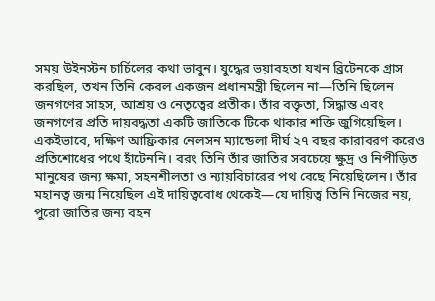সময় উইনস্টন চার্চিলের কথা ভাবুন। যুদ্ধের ভয়াবহতা যখন ব্রিটেনকে গ্রাস করছিল, তখন তিনি কেবল একজন প্রধানমন্ত্রী ছিলেন না—তিনি ছিলেন জনগণের সাহস, আশ্রয় ও নেতৃত্বের প্রতীক। তাঁর বক্তৃতা, সিদ্ধান্ত এবং জনগণের প্রতি দায়বদ্ধতা একটি জাতিকে টিকে থাকার শক্তি জুগিয়েছিল।
একইভাবে, দক্ষিণ আফ্রিকার নেলসন ম্যান্ডেলা দীর্ঘ ২৭ বছর কারাবরণ করেও প্রতিশোধের পথে হাঁটেননি। বরং তিনি তাঁর জাতির সবচেয়ে ক্ষুদ্র ও নিপীড়িত মানুষের জন্য ক্ষমা, সহনশীলতা ও ন্যায়বিচারের পথ বেছে নিয়েছিলেন। তাঁর মহানত্ব জন্ম নিয়েছিল এই দায়িত্ববোধ থেকেই—যে দায়িত্ব তিনি নিজের নয়, পুরো জাতির জন্য বহন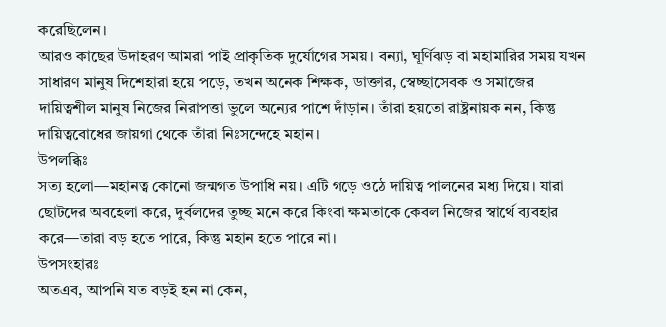করেছিলেন।
আরও কাছের উদাহরণ আমরা পাই প্রাকৃতিক দুর্যোগের সময়। বন্যা, ঘূর্ণিঝড় বা মহামারির সময় যখন সাধারণ মানুষ দিশেহারা হয়ে পড়ে, তখন অনেক শিক্ষক, ডাক্তার, স্বেচ্ছাসেবক ও সমাজের দায়িত্বশীল মানুষ নিজের নিরাপত্তা ভুলে অন্যের পাশে দাঁড়ান। তাঁরা হয়তো রাষ্ট্রনায়ক নন, কিন্তু দায়িত্ববোধের জায়গা থেকে তাঁরা নিঃসন্দেহে মহান।
উপলব্ধিঃ
সত্য হলো—মহানত্ব কোনো জন্মগত উপাধি নয়। এটি গড়ে ওঠে দায়িত্ব পালনের মধ্য দিয়ে। যারা ছোটদের অবহেলা করে, দুর্বলদের তুচ্ছ মনে করে কিংবা ক্ষমতাকে কেবল নিজের স্বার্থে ব্যবহার করে—তারা বড় হতে পারে, কিন্তু মহান হতে পারে না।
উপসংহারঃ
অতএব, আপনি যত বড়ই হন না কেন,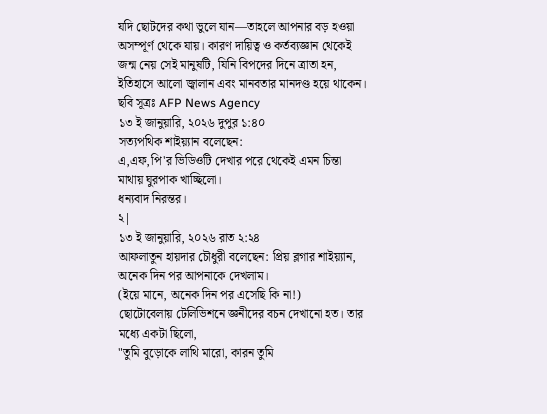যদি ছোটদের কথা ভুলে যান—তাহলে আপনার বড় হওয়া অসম্পূর্ণ থেকে যায়। কারণ দায়িত্ব ও কর্তব্যজ্ঞান থেকেই জন্ম নেয় সেই মানুষটি, যিনি বিপদের দিনে ত্রাতা হন, ইতিহাসে আলো জ্বালান এবং মানবতার মানদণ্ড হয়ে থাকেন।
ছবি সূত্রঃ AFP News Agency
১৩ ই জানুয়ারি, ২০২৬ দুপুর ১:৪০
সত্যপথিক শাইয়্যান বলেছেন:
এ,এফ,পি'র ভিডিওটি দেখার পরে থেকেই এমন চিন্তা মাথায় ঘুরপাক খাচ্ছিলো।
ধন্যবাদ নিরন্তর।
২|
১৩ ই জানুয়ারি, ২০২৬ রাত ২:২৪
আফলাতুন হায়দার চৌধুরী বলেছেন: প্রিয় ব্লগার শাইয়্যান, অনেক দিন পর আপনাকে দেখলাম।
(ইয়ে মানে, অনেক দিন পর এসেছি কি না!)
ছোটোবেলায় টেলিভিশনে জ্ঞনীদের বচন দেখানো হত। তার মধ্যে একটা ছিলো,
"তুমি বুড়োকে লাথি মারো, কারন তুমি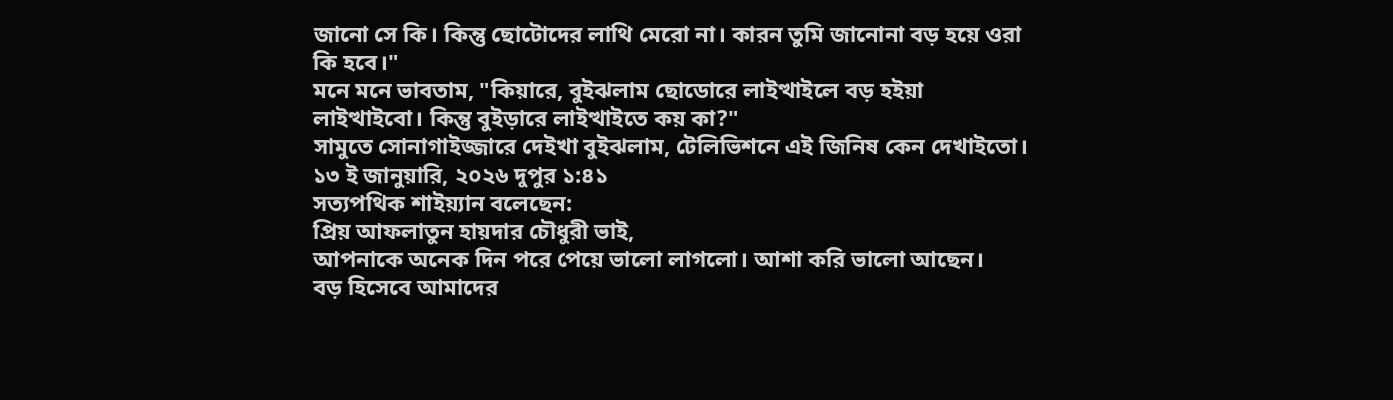জানো সে কি। কিন্তু ছোটোদের লাথি মেরো না। কারন তুমি জানোনা বড় হয়ে ওরা কি হবে।"
মনে মনে ভাবতাম, "কিয়ারে, বুইঝলাম ছোডোরে লাইত্থাইলে বড় হইয়া লাইত্থাইবো। কিন্তু বুইড়ারে লাইত্থাইতে কয় কা?"
সামুতে সোনাগাইজ্জারে দেইখা বুইঝলাম, টেলিভিশনে এই জিনিষ কেন দেখাইতো।
১৩ ই জানুয়ারি, ২০২৬ দুপুর ১:৪১
সত্যপথিক শাইয়্যান বলেছেন:
প্রিয় আফলাতুন হায়দার চৌধুরী ভাই,
আপনাকে অনেক দিন পরে পেয়ে ভালো লাগলো। আশা করি ভালো আছেন।
বড় হিসেবে আমাদের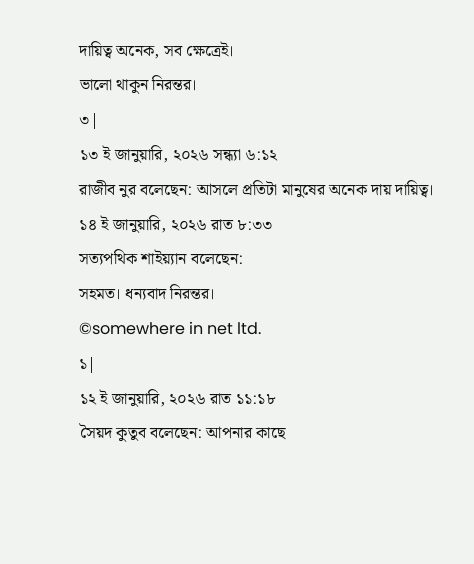দায়িত্ব অনেক, সব ক্ষেত্রেই।
ভালো থাকুন নিরন্তর।
৩|
১৩ ই জানুয়ারি, ২০২৬ সন্ধ্যা ৬:১২
রাজীব নুর বলেছেন: আসলে প্রতিটা মানুষের অনেক দায় দায়িত্ব।
১৪ ই জানুয়ারি, ২০২৬ রাত ৮:৩৩
সত্যপথিক শাইয়্যান বলেছেন:
সহমত। ধন্যবাদ নিরন্তর।
©somewhere in net ltd.
১|
১২ ই জানুয়ারি, ২০২৬ রাত ১১:১৮
সৈয়দ কুতুব বলেছেন: আপনার কাছে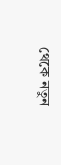থেকে নতুন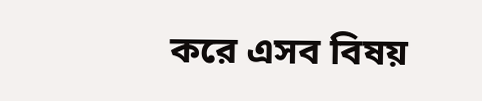করে এসব বিষয়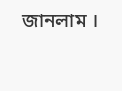জানলাম ।